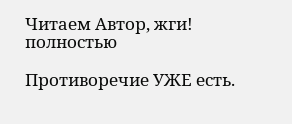Читаем Автор, жги! полностью

Противоречие УЖЕ есть.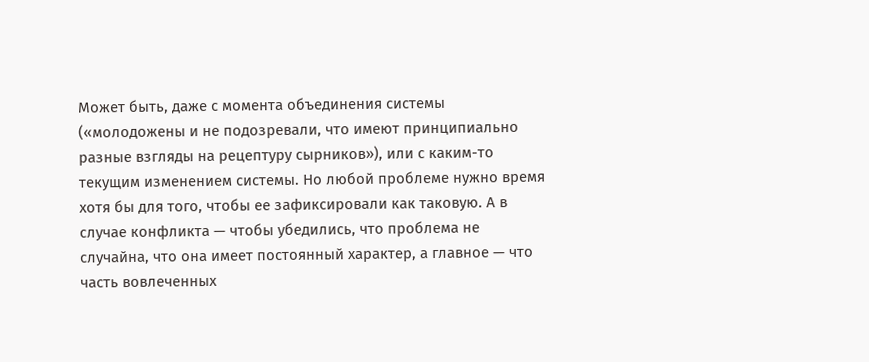Может быть, даже с момента объединения системы («молодожены и не подозревали, что имеют принципиально разные взгляды на рецептуру сырников»), или с каким-то текущим изменением системы. Но любой проблеме нужно время хотя бы для того, чтобы ее зафиксировали как таковую. А в случае конфликта — чтобы убедились, что проблема не случайна, что она имеет постоянный характер, а главное — что часть вовлеченных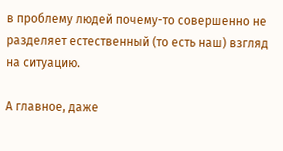в проблему людей почему-то совершенно не разделяет естественный (то есть наш) взгляд на ситуацию.

А главное, даже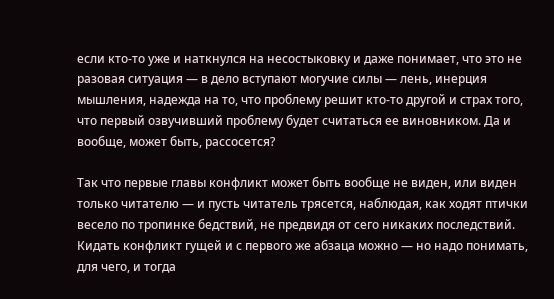если кто-то уже и наткнулся на несостыковку и даже понимает, что это не разовая ситуация — в дело вступают могучие силы — лень, инерция мышления, надежда на то, что проблему решит кто-то другой и страх того, что первый озвучивший проблему будет считаться ее виновником. Да и вообще, может быть, рассосется?

Так что первые главы конфликт может быть вообще не виден, или виден только читателю — и пусть читатель трясется, наблюдая, как ходят птички весело по тропинке бедствий, не предвидя от сего никаких последствий. Кидать конфликт гущей и с первого же абзаца можно — но надо понимать, для чего, и тогда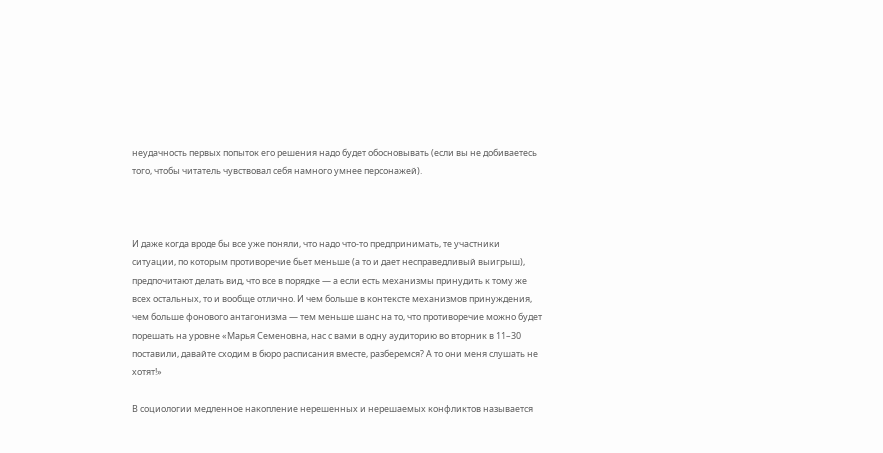неудачность первых попыток его решения надо будет обосновывать (если вы не добиваетесь того, чтобы читатель чувствовал себя намного умнее персонажей).



И даже когда вроде бы все уже поняли, что надо что-то предпринимать, те участники ситуации, по которым противоречие бьет меньше (а то и дает несправедливый выигрыш), предпочитают делать вид, что все в порядке — а если есть механизмы принудить к тому же всех остальных, то и вообще отлично. И чем больше в контексте механизмов принуждения, чем больше фонового антагонизма — тем меньше шанс на то, что противоречие можно будет порешать на уровне «Марья Семеновна, нас с вами в одну аудиторию во вторник в 11–30 поставили, давайте сходим в бюро расписания вместе, разберемся? А то они меня слушать не хотят!»

В социологии медленное накопление нерешенных и нерешаемых конфликтов называется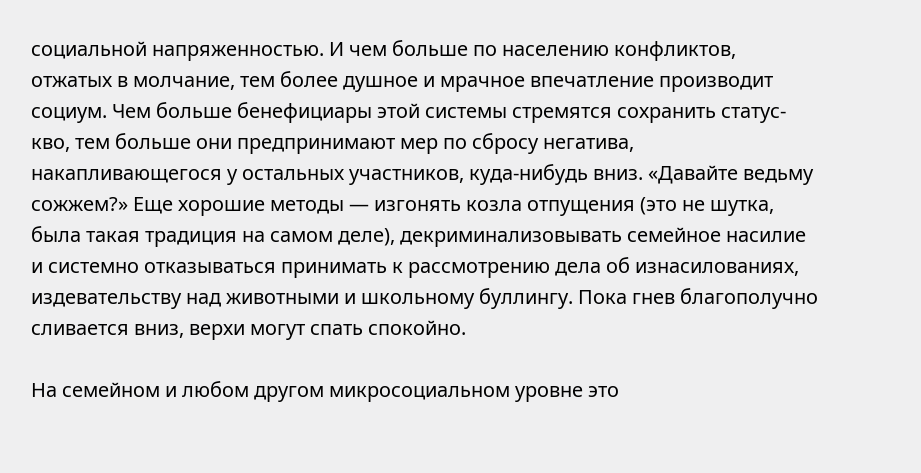социальной напряженностью. И чем больше по населению конфликтов, отжатых в молчание, тем более душное и мрачное впечатление производит социум. Чем больше бенефициары этой системы стремятся сохранить статус-кво, тем больше они предпринимают мер по сбросу негатива, накапливающегося у остальных участников, куда-нибудь вниз. «Давайте ведьму сожжем?» Еще хорошие методы — изгонять козла отпущения (это не шутка, была такая традиция на самом деле), декриминализовывать семейное насилие и системно отказываться принимать к рассмотрению дела об изнасилованиях, издевательству над животными и школьному буллингу. Пока гнев благополучно сливается вниз, верхи могут спать спокойно.

На семейном и любом другом микросоциальном уровне это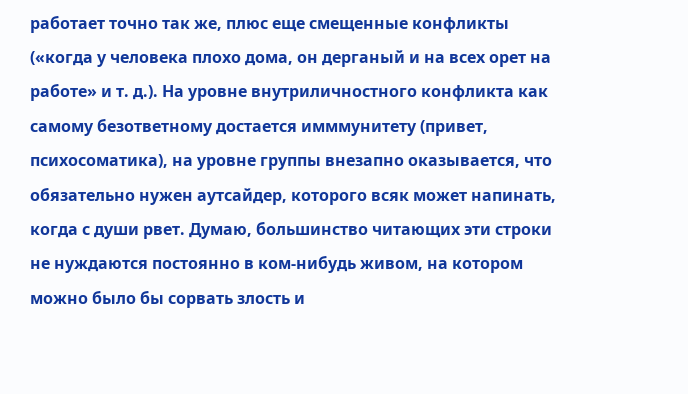работает точно так же, плюс еще смещенные конфликты («когда у человека плохо дома, он дерганый и на всех орет на работе» и т. д.). На уровне внутриличностного конфликта как самому безответному достается имммунитету (привет, психосоматика), на уровне группы внезапно оказывается, что обязательно нужен аутсайдер, которого всяк может напинать, когда с души рвет. Думаю, большинство читающих эти строки не нуждаются постоянно в ком-нибудь живом, на котором можно было бы сорвать злость и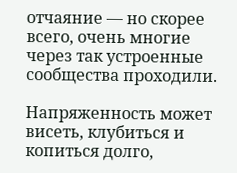отчаяние — но скорее всего, очень многие через так устроенные сообщества проходили.

Напряженность может висеть, клубиться и копиться долго,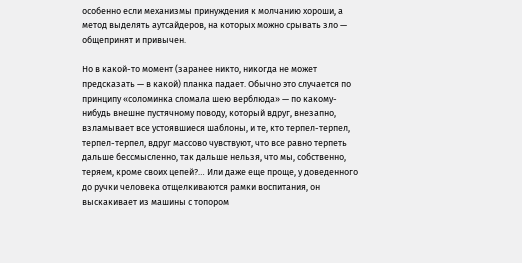особенно если механизмы принуждения к молчанию хороши, а метод выделять аутсайдеров, на которых можно срывать зло — общепринят и привычен.

Но в какой-то момент (заранее никто, никогда не может предсказать — в какой) планка падает. Обычно это случается по принципу «соломинка сломала шею верблюда» — по какому-нибудь внешне пустячному поводу, который вдруг, внезапно, взламывает все устоявшиеся шаблоны, и те, кто терпел-терпел, терпел-терпел, вдруг массово чувствуют, что все равно терпеть дальше бессмысленно, так дальше нельзя, что мы, собственно, теряем, кроме своих цепей?… Или даже еще проще, у доведенного до ручки человека отщелкиваются рамки воспитания, он выскакивает из машины с топором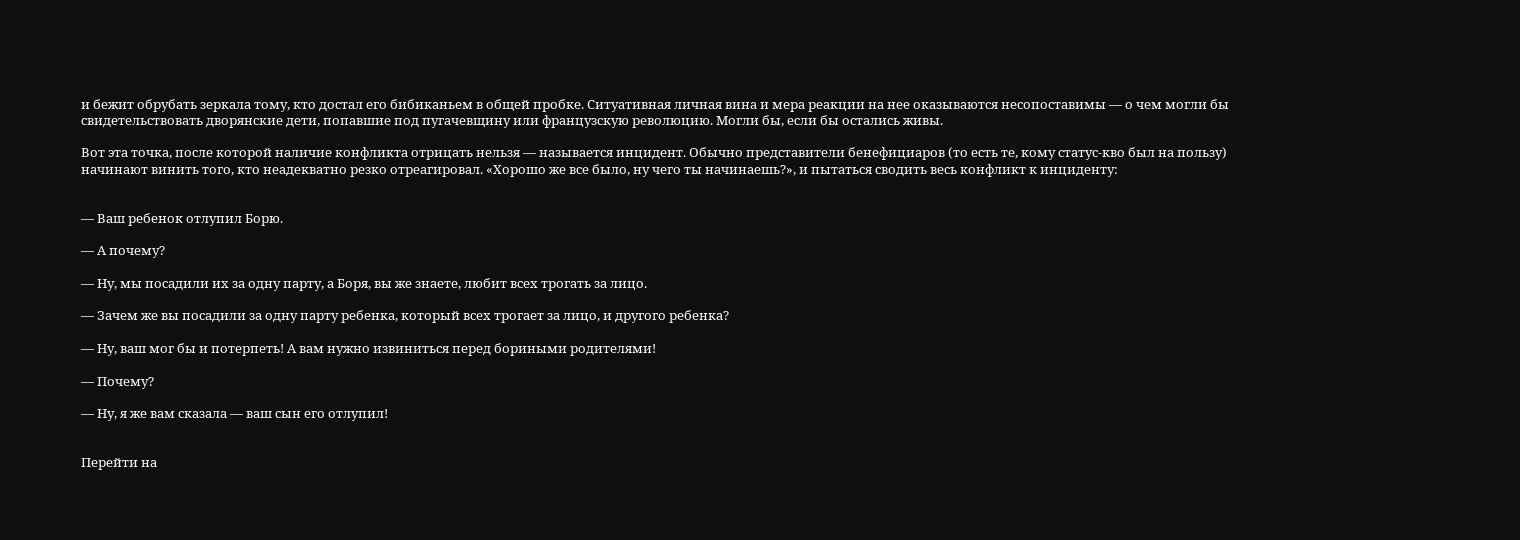и бежит обрубать зеркала тому, кто достал его бибиканьем в общей пробке. Ситуативная личная вина и мера реакции на нее оказываются несопоставимы — о чем могли бы свидетельствовать дворянские дети, попавшие под пугачевщину или французскую революцию. Могли бы, если бы остались живы.

Вот эта точка, после которой наличие конфликта отрицать нельзя — называется инцидент. Обычно представители бенефициаров (то есть те, кому статус-кво был на пользу) начинают винить того, кто неадекватно резко отреагировал. «Хорошо же все было, ну чего ты начинаешь?», и пытаться сводить весь конфликт к инциденту:


— Ваш ребенок отлупил Борю.

— А почему?

— Ну, мы посадили их за одну парту, а Боря, вы же знаете, любит всех трогать за лицо.

— Зачем же вы посадили за одну парту ребенка, который всех трогает за лицо, и другого ребенка?

— Ну, ваш мог бы и потерпеть! А вам нужно извиниться перед бориными родителями!

— Почему?

— Ну, я же вам сказала — ваш сын его отлупил!


Перейти на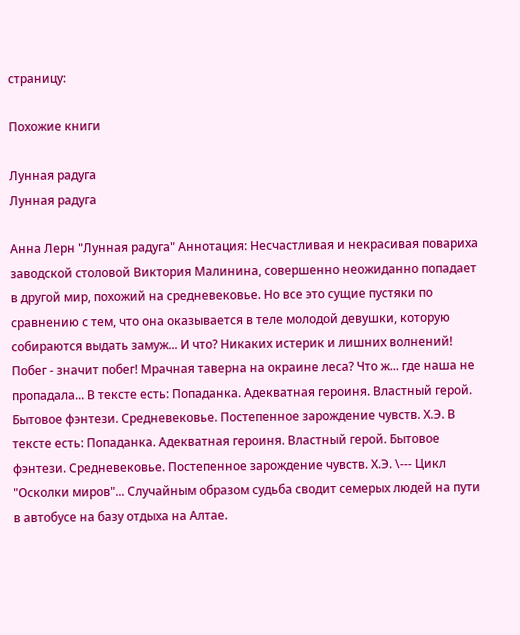страницу:

Похожие книги

Лунная радуга
Лунная радуга

Анна Лерн "Лунная радуга" Аннотация: Несчастливая и некрасивая повариха заводской столовой Виктория Малинина, совершенно неожиданно попадает в другой мир, похожий на средневековье. Но все это сущие пустяки по сравнению с тем, что она оказывается в теле молодой девушки, которую собираются выдать замуж... И что? Никаких истерик и лишних волнений! Побег - значит побег! Мрачная таверна на окраине леса? Что ж... где наша не пропадала... В тексте есть: Попаданка. Адекватная героиня. Властный герой. Бытовое фэнтези. Средневековье. Постепенное зарождение чувств. Х.Э. В тексте есть: Попаданка. Адекватная героиня. Властный герой. Бытовое фэнтези. Средневековье. Постепенное зарождение чувств. Х.Э. \--- Цикл "Осколки миров"... Случайным образом судьба сводит семерых людей на пути в автобусе на базу отдыха на Алтае.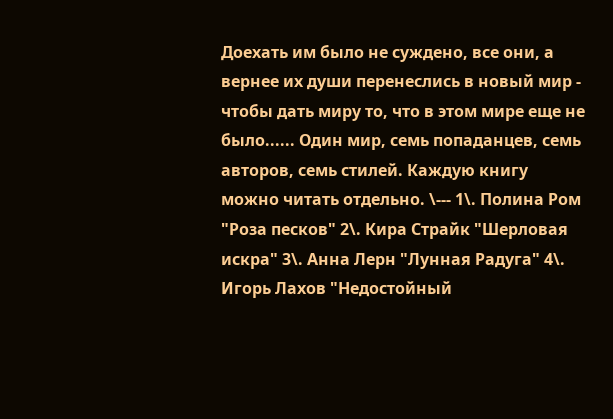Доехать им было не суждено, все они, а вернее их души перенеслись в новый мир - чтобы дать миру то, что в этом мире еще не было...... Один мир, семь попаданцев, семь авторов, семь стилей. Каждую книгу можно читать отдельно. \--- 1\. Полина Ром "Роза песков" 2\. Кира Страйк "Шерловая искра" 3\. Анна Лерн "Лунная Радуга" 4\. Игорь Лахов "Недостойный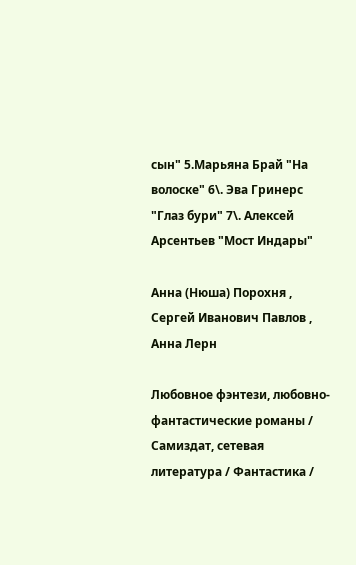сын" 5.Марьяна Брай "На волоске" 6\. Эва Гринерс "Глаз бури" 7\. Алексей Арсентьев "Мост Индары"

Анна (Нюша) Порохня , Сергей Иванович Павлов , Анна Лерн

Любовное фэнтези, любовно-фантастические романы / Самиздат, сетевая литература / Фантастика /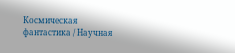Космическая фантастика / Научная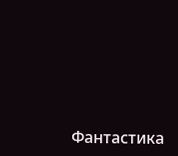Фантастика